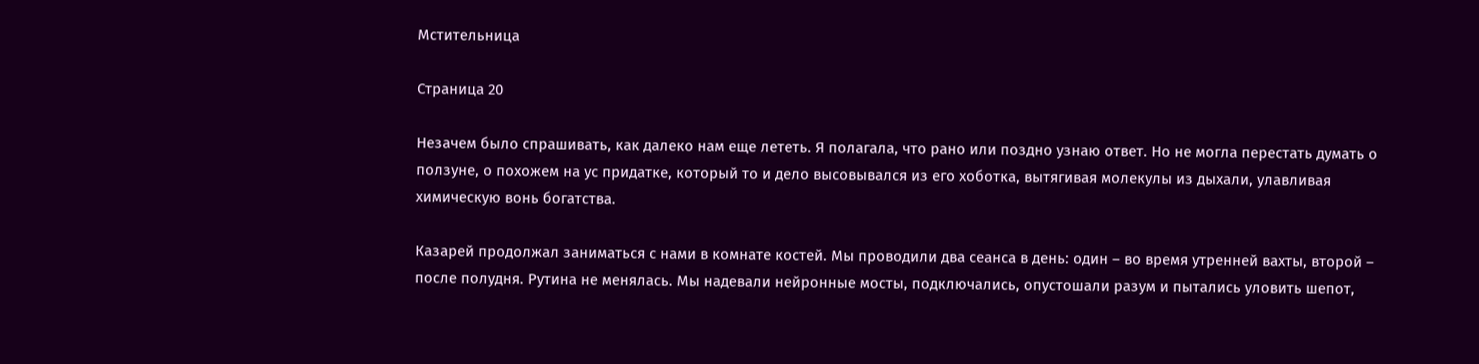Мстительница

Страница 20

Незачем было спрашивать, как далеко нам еще лететь. Я полагала, что рано или поздно узнаю ответ. Но не могла перестать думать о ползуне, о похожем на ус придатке, который то и дело высовывался из его хоботка, вытягивая молекулы из дыхали, улавливая химическую вонь богатства.

Казарей продолжал заниматься с нами в комнате костей. Мы проводили два сеанса в день: один – во время утренней вахты, второй – после полудня. Рутина не менялась. Мы надевали нейронные мосты, подключались, опустошали разум и пытались уловить шепот,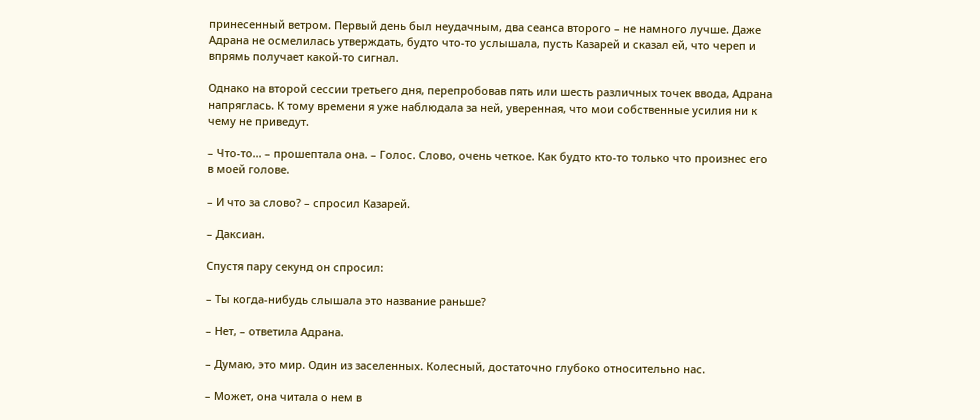принесенный ветром. Первый день был неудачным, два сеанса второго – не намного лучше. Даже Адрана не осмелилась утверждать, будто что-то услышала, пусть Казарей и сказал ей, что череп и впрямь получает какой-то сигнал.

Однако на второй сессии третьего дня, перепробовав пять или шесть различных точек ввода, Адрана напряглась. К тому времени я уже наблюдала за ней, уверенная, что мои собственные усилия ни к чему не приведут.

– Что-то… – прошептала она. – Голос. Слово, очень четкое. Как будто кто-то только что произнес его в моей голове.

– И что за слово? – спросил Казарей.

– Даксиан.

Спустя пару секунд он спросил:

– Ты когда-нибудь слышала это название раньше?

– Нет, – ответила Адрана.

– Думаю, это мир. Один из заселенных. Колесный, достаточно глубоко относительно нас.

– Может, она читала о нем в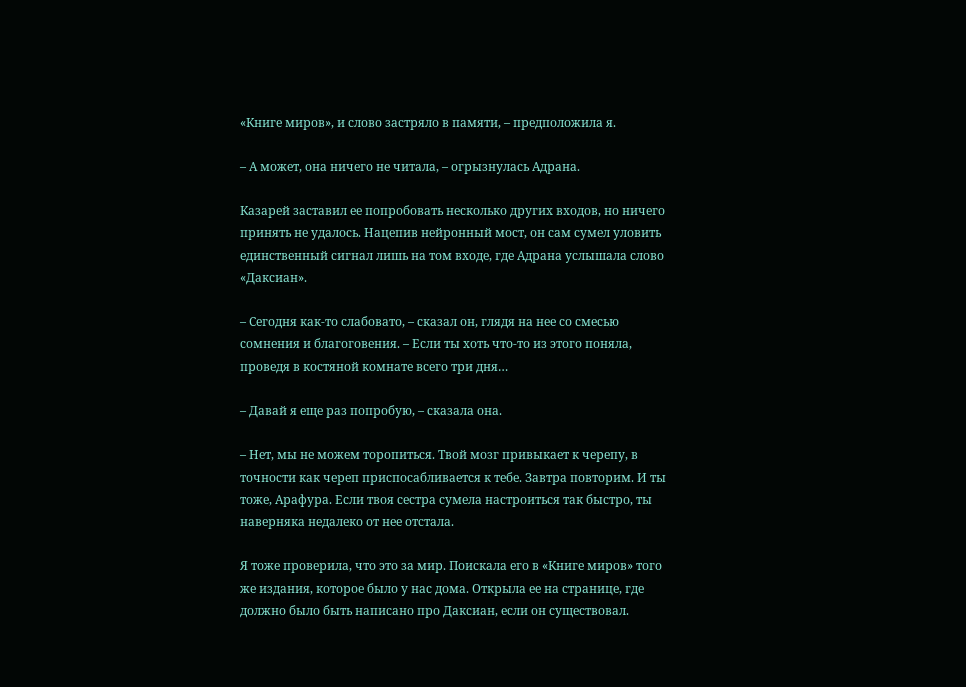«Книге миров», и слово застряло в памяти, – предположила я.

– А может, она ничего не читала, – огрызнулась Адрана.

Казарей заставил ее попробовать несколько других входов, но ничего принять не удалось. Нацепив нейронный мост, он сам сумел уловить единственный сигнал лишь на том входе, где Адрана услышала слово «Даксиан».

– Сегодня как-то слабовато, – сказал он, глядя на нее со смесью сомнения и благоговения. – Если ты хоть что-то из этого поняла, проведя в костяной комнате всего три дня…

– Давай я еще раз попробую, – сказала она.

– Нет, мы не можем торопиться. Твой мозг привыкает к черепу, в точности как череп приспосабливается к тебе. Завтра повторим. И ты тоже, Арафура. Если твоя сестра сумела настроиться так быстро, ты наверняка недалеко от нее отстала.

Я тоже проверила, что это за мир. Поискала его в «Книге миров» того же издания, которое было у нас дома. Открыла ее на странице, где должно было быть написано про Даксиан, если он существовал.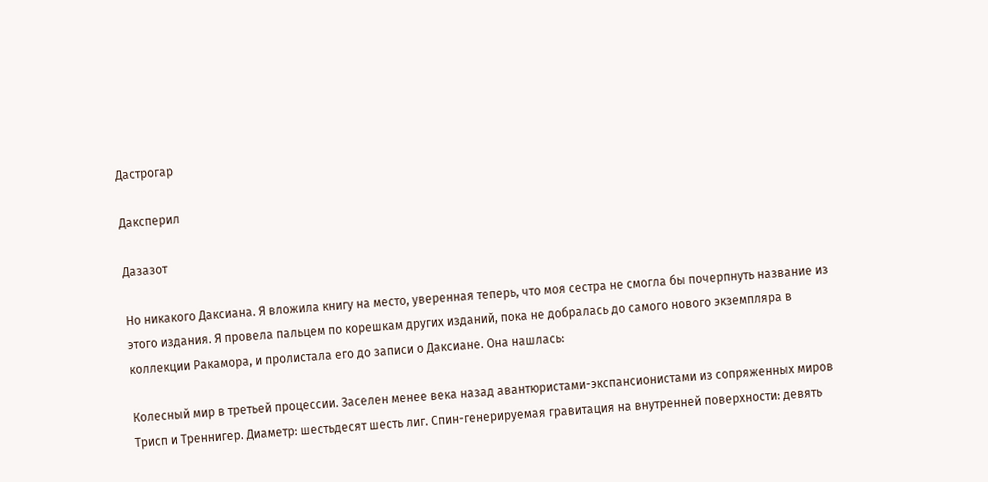Дастрогар

Даксперил

Дазазот

Но никакого Даксиана. Я вложила книгу на место, уверенная теперь, что моя сестра не смогла бы почерпнуть название из этого издания. Я провела пальцем по корешкам других изданий, пока не добралась до самого нового экземпляра в коллекции Ракамора, и пролистала его до записи о Даксиане. Она нашлась:

Колесный мир в третьей процессии. Заселен менее века назад авантюристами-экспансионистами из сопряженных миров Трисп и Треннигер. Диаметр: шестьдесят шесть лиг. Спин-генерируемая гравитация на внутренней поверхности: девять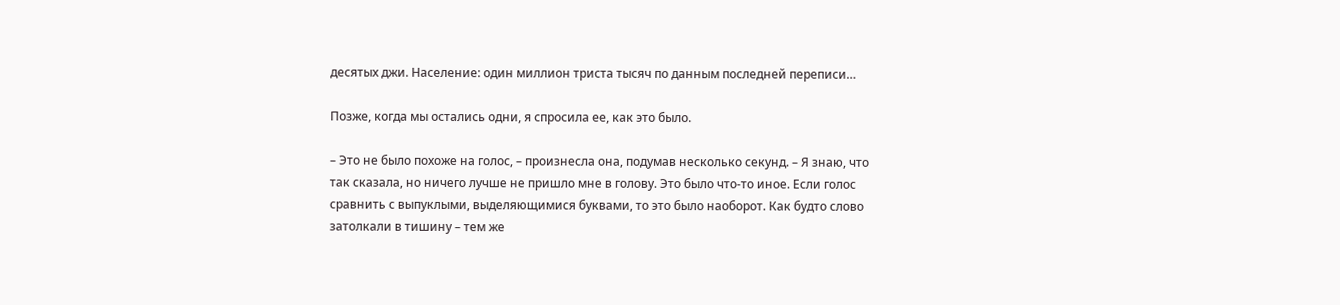десятых джи. Население: один миллион триста тысяч по данным последней переписи…

Позже, когда мы остались одни, я спросила ее, как это было.

– Это не было похоже на голос, – произнесла она, подумав несколько секунд. – Я знаю, что так сказала, но ничего лучше не пришло мне в голову. Это было что-то иное. Если голос сравнить с выпуклыми, выделяющимися буквами, то это было наоборот. Как будто слово затолкали в тишину – тем же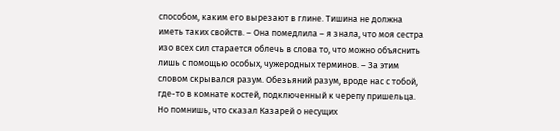способом, каким его вырезают в глине. Тишина не должна иметь таких свойств. – Она помедлила – я знала, что моя сестра изо всех сил старается облечь в слова то, что можно объяснить лишь с помощью особых, чужеродных терминов. – За этим словом скрывался разум. Обезьяний разум, вроде нас с тобой, где-то в комнате костей, подключенный к черепу пришельца. Но помнишь, что сказал Казарей о несущих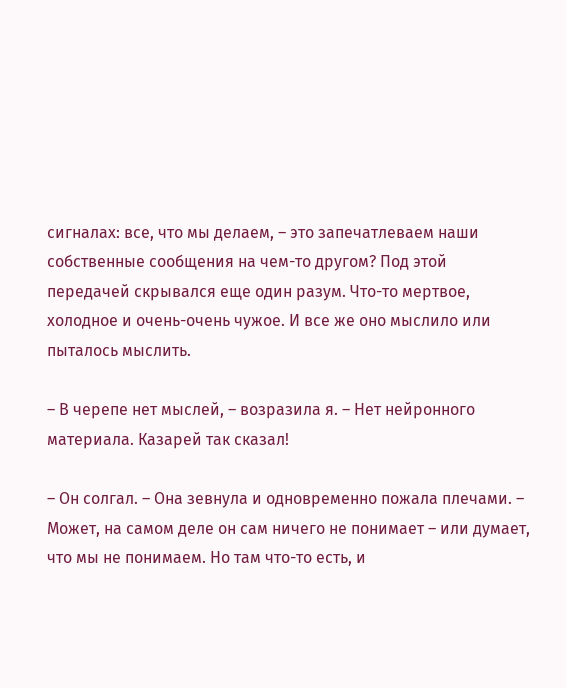сигналах: все, что мы делаем, – это запечатлеваем наши собственные сообщения на чем-то другом? Под этой передачей скрывался еще один разум. Что-то мертвое, холодное и очень-очень чужое. И все же оно мыслило или пыталось мыслить.

– В черепе нет мыслей, – возразила я. – Нет нейронного материала. Казарей так сказал!

– Он солгал. – Она зевнула и одновременно пожала плечами. – Может, на самом деле он сам ничего не понимает – или думает, что мы не понимаем. Но там что-то есть, и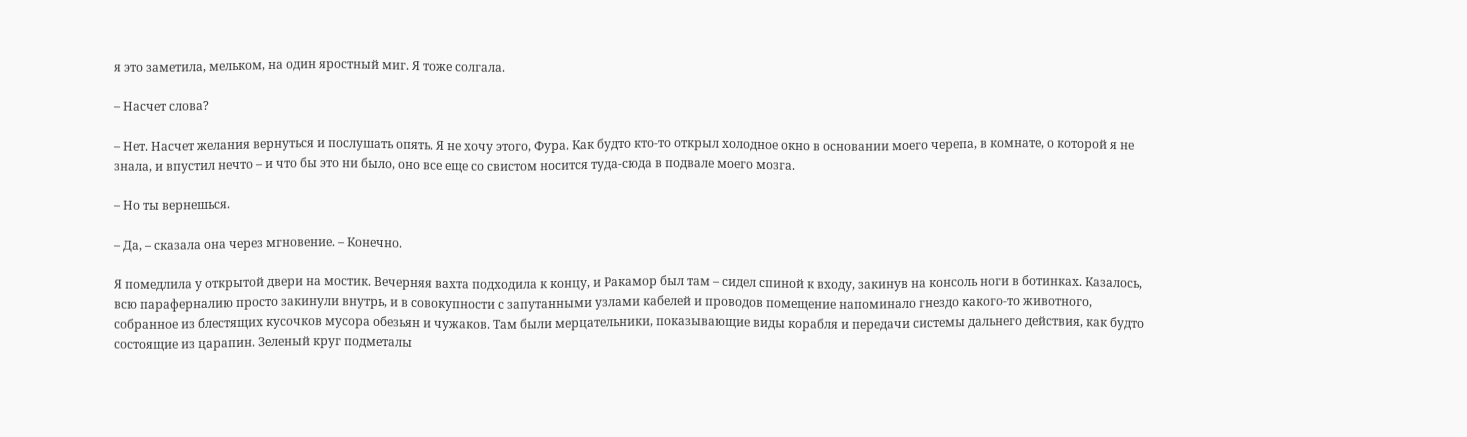я это заметила, мельком, на один яростный миг. Я тоже солгала.

– Насчет слова?

– Нет. Насчет желания вернуться и послушать опять. Я не хочу этого, Фура. Как будто кто-то открыл холодное окно в основании моего черепа, в комнате, о которой я не знала, и впустил нечто – и что бы это ни было, оно все еще со свистом носится туда-сюда в подвале моего мозга.

– Но ты вернешься.

– Да, – сказала она через мгновение. – Конечно.

Я помедлила у открытой двери на мостик. Вечерняя вахта подходила к концу, и Ракамор был там – сидел спиной к входу, закинув на консоль ноги в ботинках. Казалось, всю параферналию просто закинули внутрь, и в совокупности с запутанными узлами кабелей и проводов помещение напоминало гнездо какого-то животного, собранное из блестящих кусочков мусора обезьян и чужаков. Там были мерцательники, показывающие виды корабля и передачи системы дальнего действия, как будто состоящие из царапин. Зеленый круг подметалы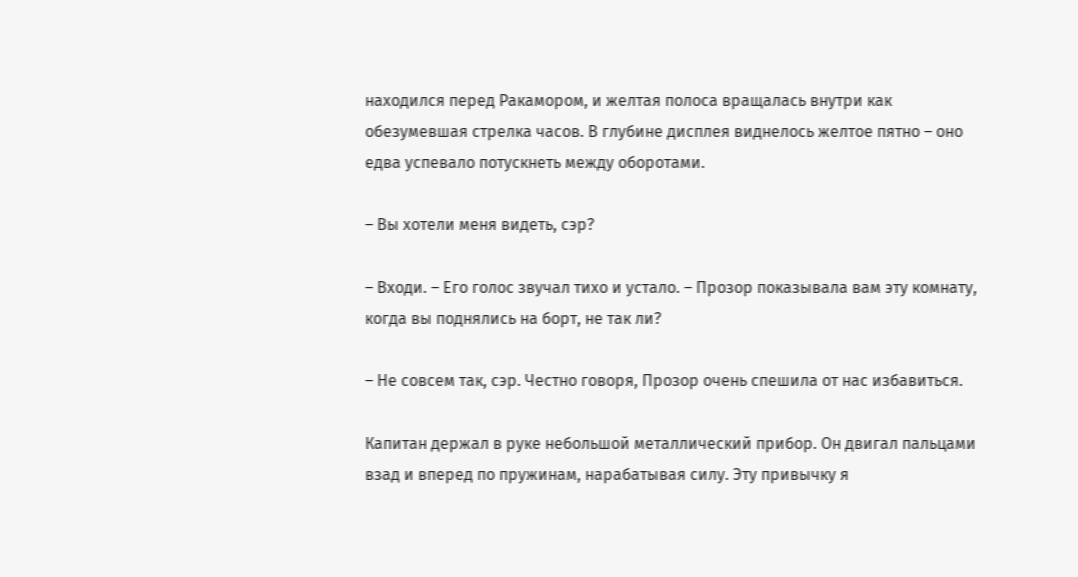находился перед Ракамором, и желтая полоса вращалась внутри как обезумевшая стрелка часов. В глубине дисплея виднелось желтое пятно – оно едва успевало потускнеть между оборотами.

– Вы хотели меня видеть, сэр?

– Входи. – Его голос звучал тихо и устало. – Прозор показывала вам эту комнату, когда вы поднялись на борт, не так ли?

– Не совсем так, сэр. Честно говоря, Прозор очень спешила от нас избавиться.

Капитан держал в руке небольшой металлический прибор. Он двигал пальцами взад и вперед по пружинам, нарабатывая силу. Эту привычку я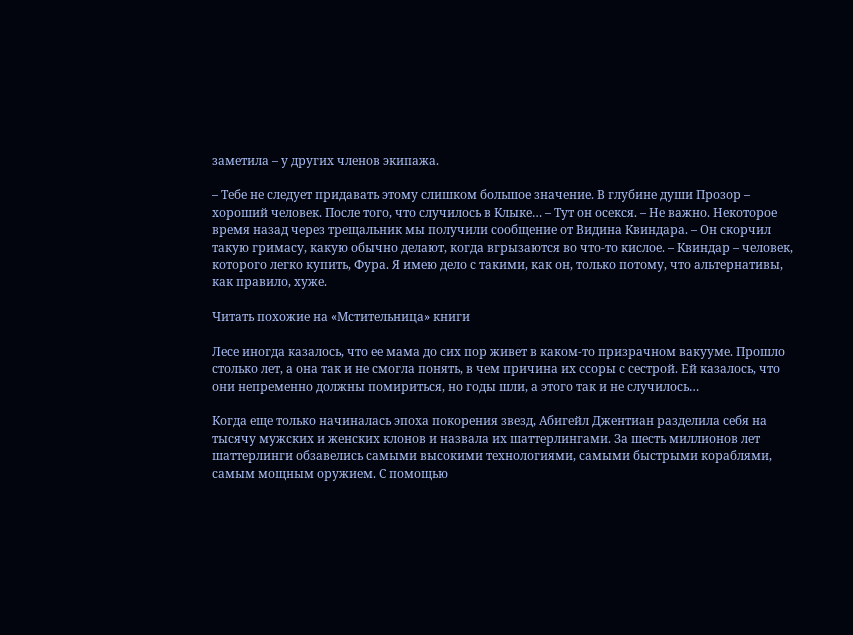заметила – у других членов экипажа.

– Тебе не следует придавать этому слишком большое значение. В глубине души Прозор – хороший человек. После того, что случилось в Клыке… – Тут он осекся. – Не важно. Некоторое время назад через трещальник мы получили сообщение от Видина Квиндара. – Он скорчил такую гримасу, какую обычно делают, когда вгрызаются во что-то кислое. – Квиндар – человек, которого легко купить, Фура. Я имею дело с такими, как он, только потому, что альтернативы, как правило, хуже.

Читать похожие на «Мстительница» книги

Лесе иногда казалось, что ее мама до сих пор живет в каком-то призрачном вакууме. Прошло столько лет, а она так и не смогла понять, в чем причина их ссоры с сестрой. Ей казалось, что они непременно должны помириться, но годы шли, а этого так и не случилось…

Когда еще только начиналась эпоха покорения звезд, Абигейл Джентиан разделила себя на тысячу мужских и женских клонов и назвала их шаттерлингами. За шесть миллионов лет шаттерлинги обзавелись самыми высокими технологиями, самыми быстрыми кораблями, самым мощным оружием. С помощью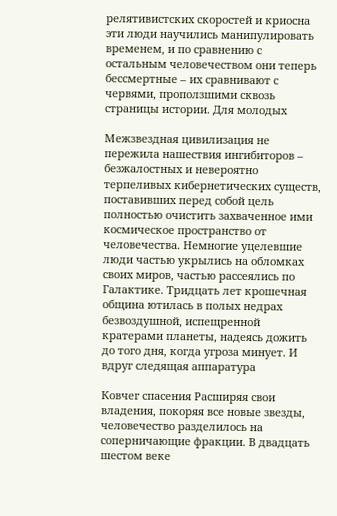релятивистских скоростей и криосна эти люди научились манипулировать временем, и по сравнению с остальным человечеством они теперь бессмертные – их сравнивают с червями, проползшими сквозь страницы истории. Для молодых

Межзвездная цивилизация не пережила нашествия ингибиторов – безжалостных и невероятно терпеливых кибернетических существ, поставивших перед собой цель полностью очистить захваченное ими космическое пространство от человечества. Немногие уцелевшие люди частью укрылись на обломках своих миров, частью рассеялись по Галактике. Тридцать лет крошечная община ютилась в полых недрах безвоздушной, испещренной кратерами планеты, надеясь дожить до того дня, когда угроза минует. И вдруг следящая аппаратура

Ковчег спасения Расширяя свои владения, покоряя все новые звезды, человечество разделилось на соперничающие фракции. В двадцать шестом веке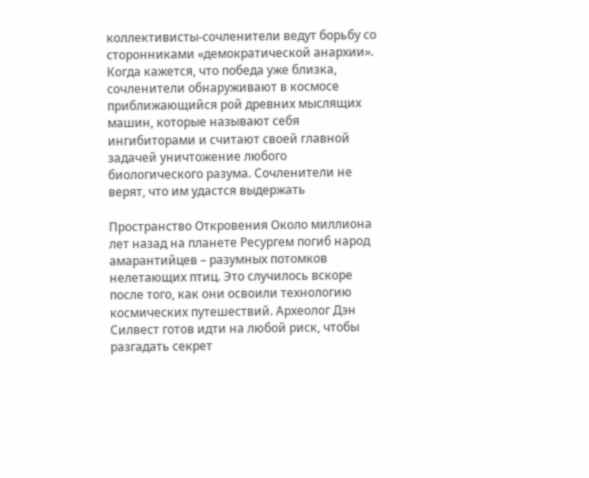коллективисты-сочленители ведут борьбу со сторонниками «демократической анархии». Когда кажется, что победа уже близка, сочленители обнаруживают в космосе приближающийся рой древних мыслящих машин, которые называют себя ингибиторами и считают своей главной задачей уничтожение любого биологического разума. Сочленители не верят, что им удастся выдержать

Пространство Откровения Около миллиона лет назад на планете Ресургем погиб народ амарантийцев – разумных потомков нелетающих птиц. Это случилось вскоре после того, как они освоили технологию космических путешествий. Археолог Дэн Силвест готов идти на любой риск, чтобы разгадать секрет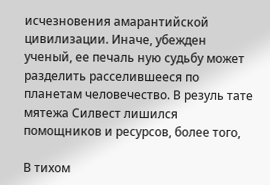исчезновения амарантийской цивилизации. Иначе, убежден ученый, ее печаль ную судьбу может разделить расселившееся по планетам человечество. В резуль тате мятежа Силвест лишился помощников и ресурсов, более того,

В тихом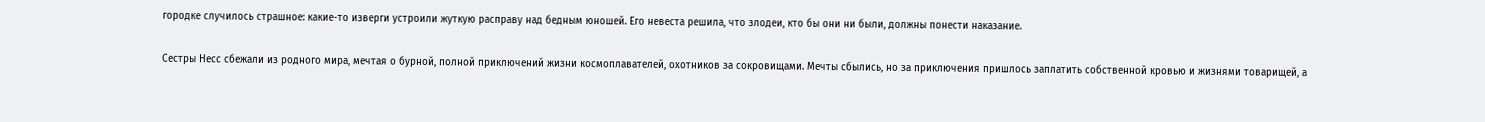городке случилось страшное: какие-то изверги устроили жуткую расправу над бедным юношей. Его невеста решила, что злодеи, кто бы они ни были, должны понести наказание.

Сестры Несс сбежали из родного мира, мечтая о бурной, полной приключений жизни космоплавателей, охотников за сокровищами. Мечты сбылись, но за приключения пришлось заплатить собственной кровью и жизнями товарищей, а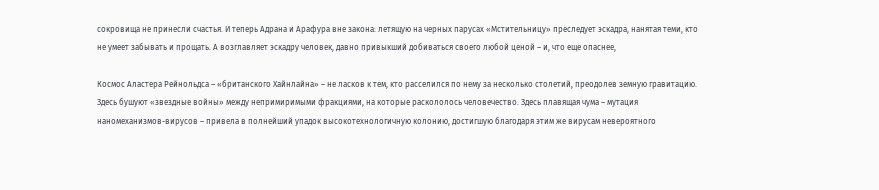сокровища не принесли счастья. И теперь Адрана и Арафура вне закона: летящую на черных парусах «Мстительницу» преследует эскадра, нанятая теми, кто не умеет забывать и прощать. А возглавляет эскадру человек, давно привыкший добиваться своего любой ценой – и, что еще опаснее,

Космос Аластера Рейнольдса – «британского Хайнлайна» – не ласков к тем, кто расселился по нему за несколько столетий, преодолев земную гравитацию. Здесь бушуют «звездные войны» между непримиримыми фракциями, на которые раскололось человечество. Здесь плавящая чума – мутация наномеханизмов-вирусов – привела в полнейший упадок высокотехнологичную колонию, достигшую благодаря этим же вирусам невероятного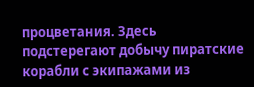процветания. Здесь подстерегают добычу пиратские корабли с экипажами из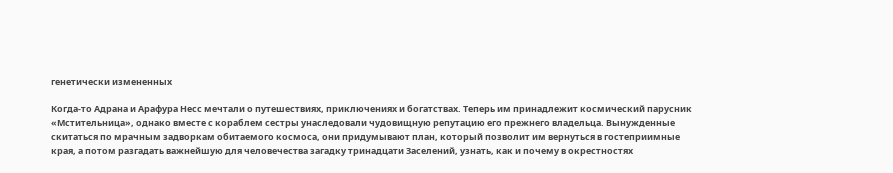генетически измененных

Когда-то Адрана и Арафура Несс мечтали о путешествиях, приключениях и богатствах. Теперь им принадлежит космический парусник «Мстительница», однако вместе с кораблем сестры унаследовали чудовищную репутацию его прежнего владельца. Вынужденные скитаться по мрачным задворкам обитаемого космоса, они придумывают план, который позволит им вернуться в гостеприимные края, а потом разгадать важнейшую для человечества загадку тринадцати Заселений, узнать, как и почему в окрестностях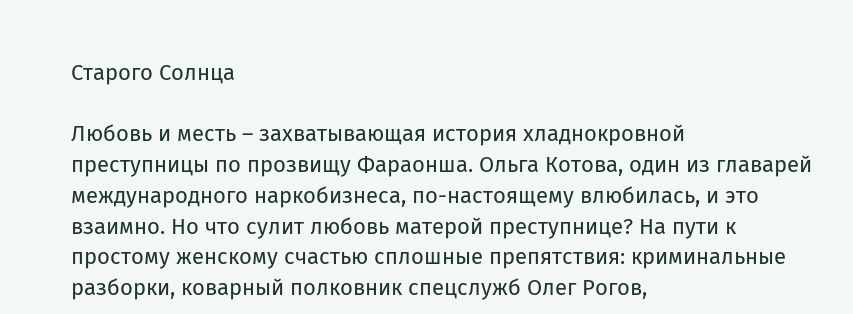Старого Солнца

Любовь и месть – захватывающая история хладнокровной преступницы по прозвищу Фараонша. Ольга Котова, один из главарей международного наркобизнеса, по-настоящему влюбилась, и это взаимно. Но что сулит любовь матерой преступнице? На пути к простому женскому счастью сплошные препятствия: криминальные разборки, коварный полковник спецслужб Олег Рогов,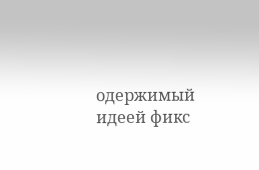одержимый идеей фикс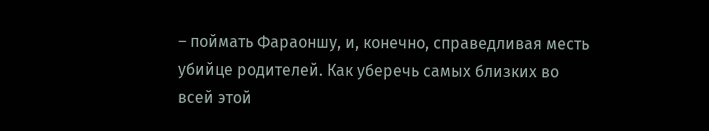– поймать Фараоншу, и, конечно, справедливая месть убийце родителей. Как уберечь самых близких во всей этой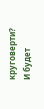круговерти? И будет